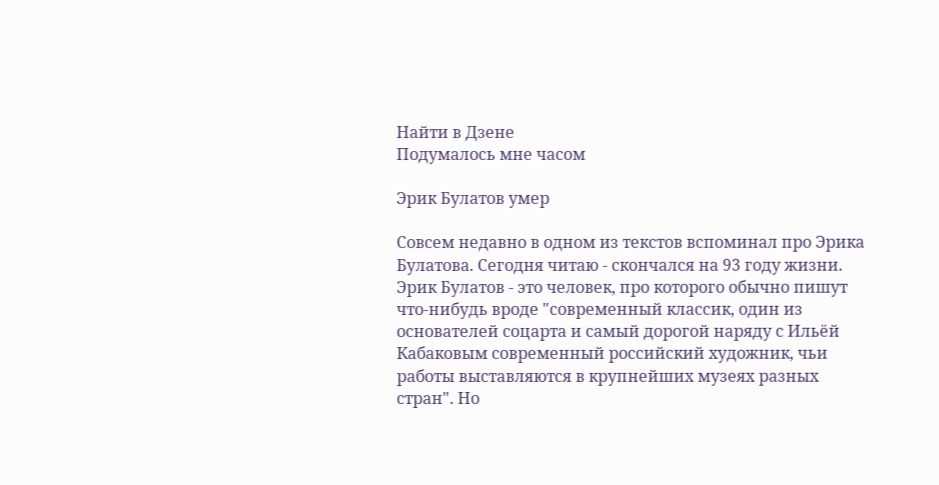Найти в Дзене
Подумалось мне часом

Эрик Булатов умер

Совсем недавно в одном из текстов вспоминал про Эрика Булатова. Сегодня читаю - скончался на 93 году жизни. Эрик Булатов - это человек, про которого обычно пишут что-нибудь вроде "современный классик, один из основателей соцарта и самый дорогой наряду с Ильёй Кабаковым современный российский художник, чьи работы выставляются в крупнейших музеях разных стран". Но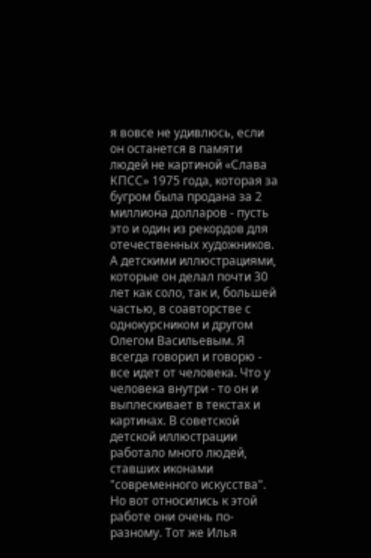я вовсе не удивлюсь, если он останется в памяти людей не картиной «Слава КПСС» 1975 года, которая за бугром была продана за 2 миллиона долларов - пусть это и один из рекордов для отечественных художников. А детскими иллюстрациями, которые он делал почти 30 лет как соло, так и, большей частью, в соавторстве с однокурсником и другом Олегом Васильевым. Я всегда говорил и говорю - все идет от человека. Что у человека внутри - то он и выплескивает в текстах и картинах. В советской детской иллюстрации работало много людей, ставших иконами "современного искусства". Но вот относились к этой работе они очень по-разному. Тот же Илья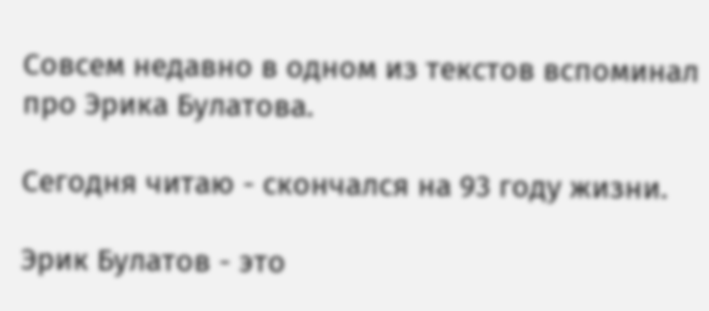Совсем недавно в одном из текстов вспоминал про Эрика Булатова.

Сегодня читаю - скончался на 93 году жизни.

Эрик Булатов - это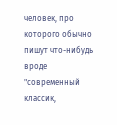человек, про которого обычно пишут что-нибудь вроде "современный классик,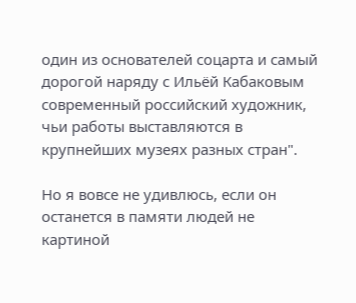один из основателей соцарта и самый дорогой наряду с Ильёй Кабаковым современный российский художник, чьи работы выставляются в крупнейших музеях разных стран".

Но я вовсе не удивлюсь, если он останется в памяти людей не картиной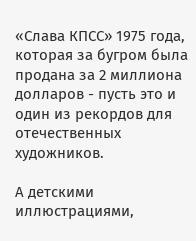«Слава КПСС» 1975 года, которая за бугром была продана за 2 миллиона долларов - пусть это и один из рекордов для отечественных художников.

А детскими иллюстрациями,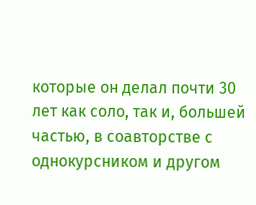которые он делал почти 30 лет как соло, так и, большей частью, в соавторстве с однокурсником и другом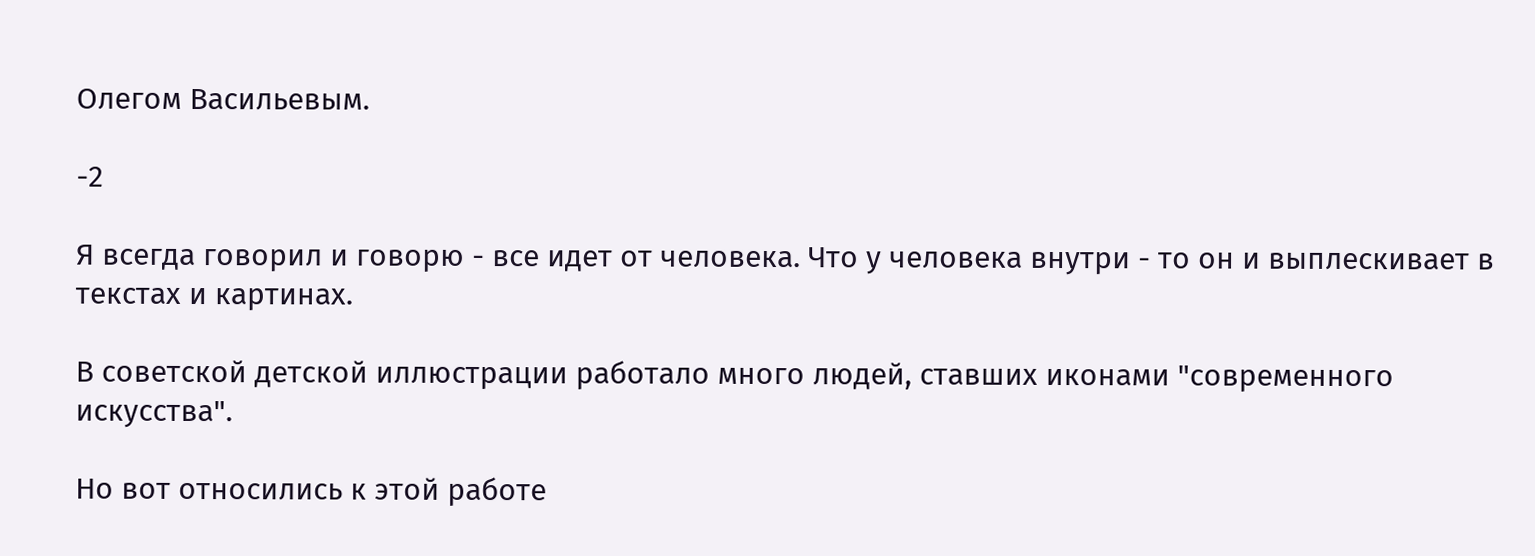Олегом Васильевым.

-2

Я всегда говорил и говорю - все идет от человека. Что у человека внутри - то он и выплескивает в текстах и картинах.

В советской детской иллюстрации работало много людей, ставших иконами "современного искусства".

Но вот относились к этой работе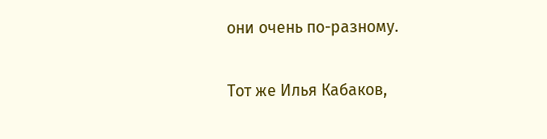они очень по-разному.

Тот же Илья Кабаков,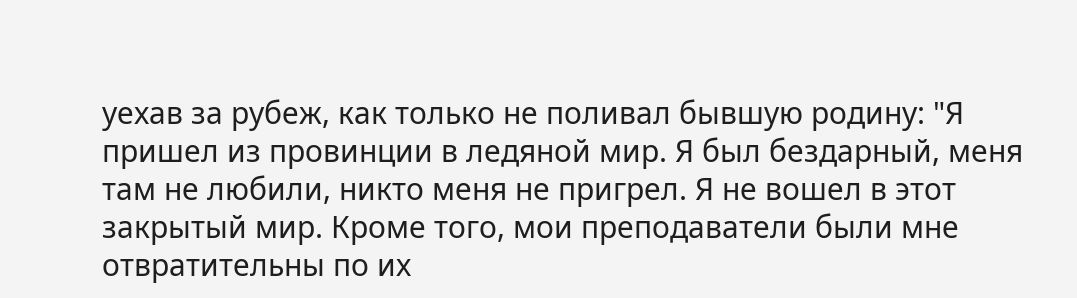уехав за рубеж, как только не поливал бывшую родину: "Я пришел из провинции в ледяной мир. Я был бездарный, меня там не любили, никто меня не пригрел. Я не вошел в этот закрытый мир. Кроме того, мои преподаватели были мне отвратительны по их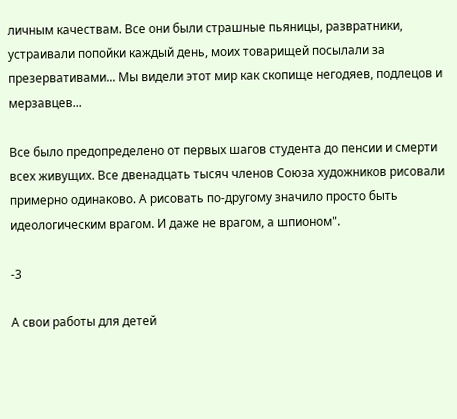личным качествам. Все они были страшные пьяницы, развратники, устраивали попойки каждый день, моих товарищей посылали за презервативами... Мы видели этот мир как скопище негодяев, подлецов и мерзавцев...

Все было предопределено от первых шагов студента до пенсии и смерти всех живущих. Все двенадцать тысяч членов Союза художников рисовали примерно одинаково. А рисовать по-другому значило просто быть идеологическим врагом. И даже не врагом, а шпионом".

-3

А свои работы для детей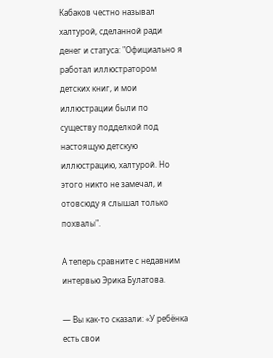Кабаков честно называл халтурой, сделанной ради денег и статуса: "Официально я работал иллюстратором детских книг, и мои иллюстрации были по существу подделкой под настоящую детскую иллюстрацию, халтурой. Но этого никто не замечал, и отовсюду я слышал только похвалы".

А теперь сравните с недавним интервью Эрика Булатова.

— Вы как-то сказали: «У ребёнка есть свои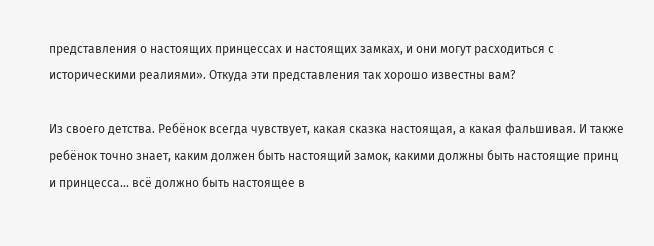представления о настоящих принцессах и настоящих замках, и они могут расходиться с историческими реалиями». Откуда эти представления так хорошо известны вам?

Из своего детства. Ребёнок всегда чувствует, какая сказка настоящая, а какая фальшивая. И также ребёнок точно знает, каким должен быть настоящий замок, какими должны быть настоящие принц и принцесса... всё должно быть настоящее в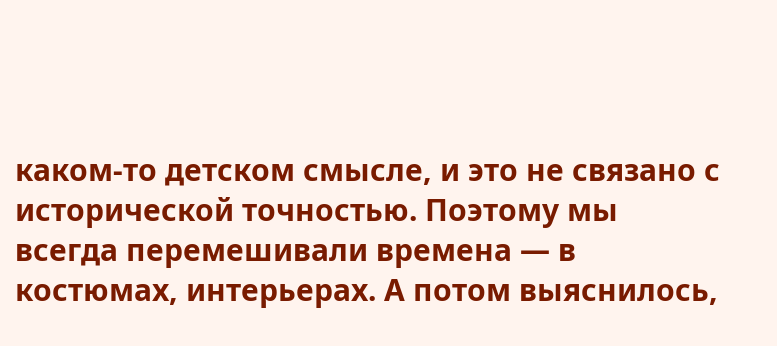каком-то детском смысле, и это не связано с исторической точностью. Поэтому мы всегда перемешивали времена — в костюмах, интерьерах. А потом выяснилось,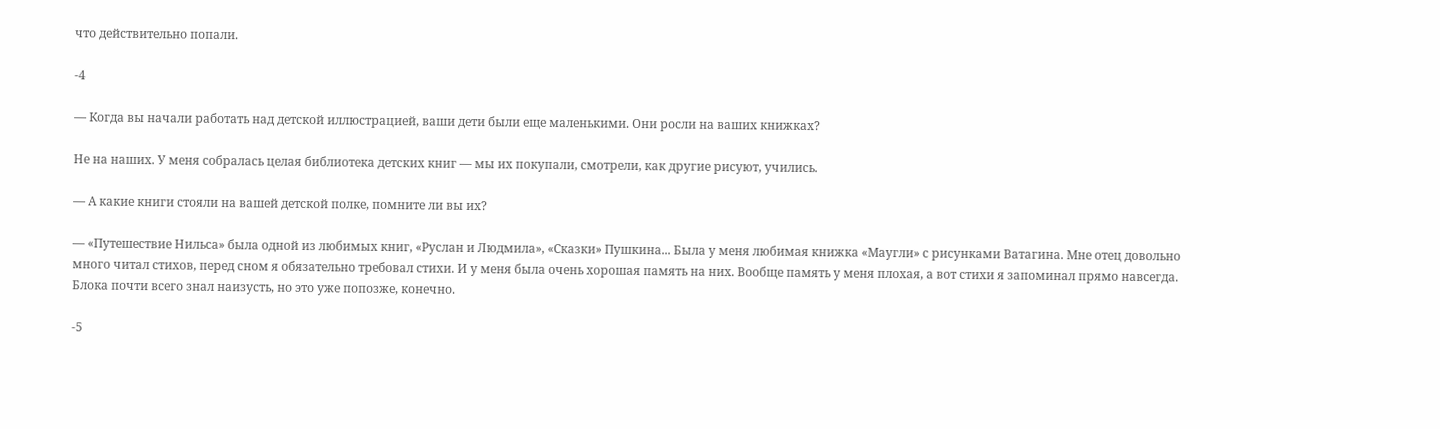что действительно попали.

-4

— Когда вы начали работать над детской иллюстрацией, ваши дети были еще маленькими. Они росли на ваших книжках?

Не на наших. У меня собралась целая библиотека детских книг — мы их покупали, смотрели, как другие рисуют, учились.

— А какие книги стояли на вашей детской полке, помните ли вы их?

— «Путешествие Нильса» была одной из любимых книг, «Руслан и Людмила», «Сказки» Пушкина... Была у меня любимая книжка «Маугли» с рисунками Ватагина. Мне отец довольно много читал стихов, перед сном я обязательно требовал стихи. И у меня была очень хорошая память на них. Вообще память у меня плохая, а вот стихи я запоминал прямо навсегда. Блока почти всего знал наизусть, но это уже попозже, конечно.

-5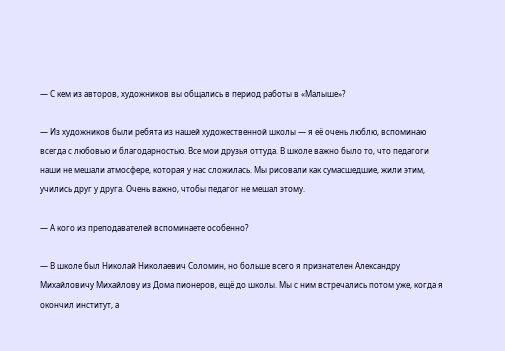— С кем из авторов, художников вы общались в период работы в «Малыше»?

— Из художников были ребята из нашей художественной школы — я её очень люблю, вспоминаю всегда с любовью и благодарностью. Все мои друзья оттуда. В школе важно было то, что педагоги наши не мешали атмосфере, которая у нас сложилась. Мы рисовали как сумасшедшие, жили этим, учились друг у друга. Очень важно, чтобы педагог не мешал этому.

— А кого из преподавателей вспоминаете особенно?

— В школе был Николай Николаевич Соломин, но больше всего я признателен Александру Михайловичу Михайлову из Дома пионеров, ещё до школы. Мы с ним встречались потом уже, когда я окончил институт, а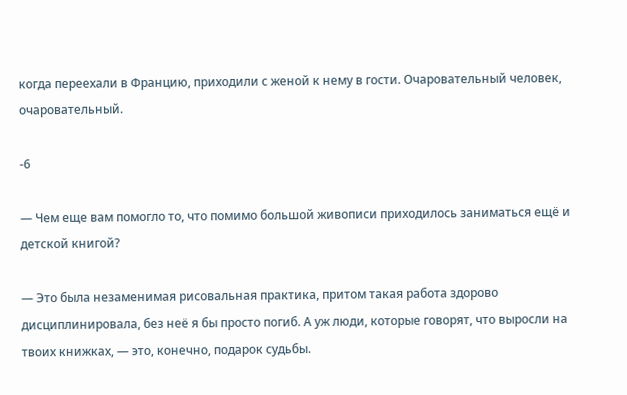когда переехали в Францию, приходили с женой к нему в гости. Очаровательный человек, очаровательный.

-6

— Чем еще вам помогло то, что помимо большой живописи приходилось заниматься ещё и детской книгой?

— Это была незаменимая рисовальная практика, притом такая работа здорово дисциплинировала, без неё я бы просто погиб. А уж люди, которые говорят, что выросли на твоих книжках, — это, конечно, подарок судьбы.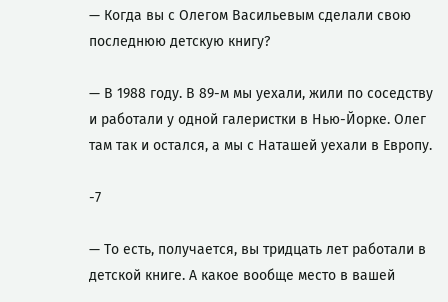— Когда вы с Олегом Васильевым сделали свою последнюю детскую книгу?

— В 1988 году. В 89-м мы уехали, жили по соседству и работали у одной галеристки в Нью-Йорке. Олег там так и остался, а мы с Наташей уехали в Европу.

-7

— То есть, получается, вы тридцать лет работали в детской книге. А какое вообще место в вашей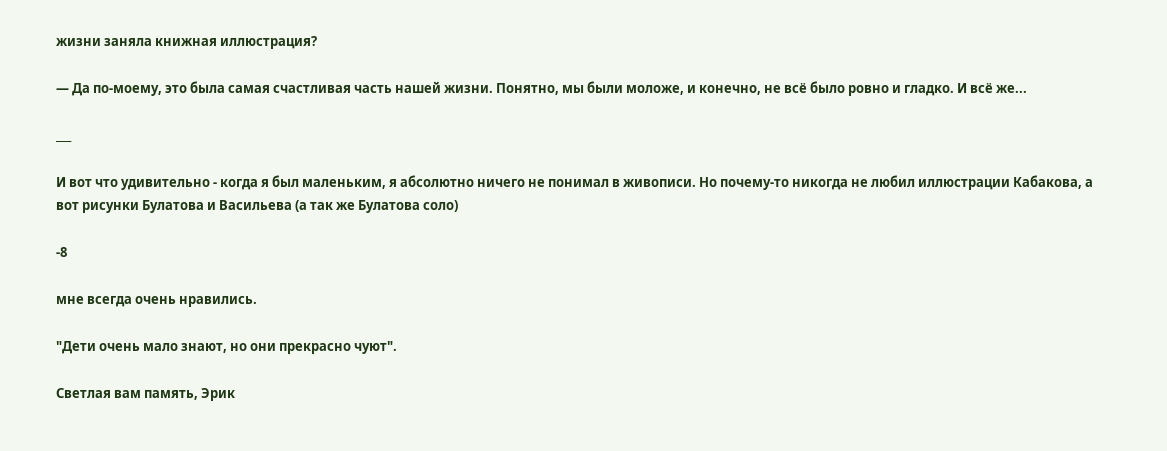жизни заняла книжная иллюстрация?

— Да по-моему, это была самая счастливая часть нашей жизни. Понятно, мы были моложе, и конечно, не всё было ровно и гладко. И всё же...

___

И вот что удивительно - когда я был маленьким, я абсолютно ничего не понимал в живописи. Но почему-то никогда не любил иллюстрации Кабакова, а вот рисунки Булатова и Васильева (а так же Булатова соло)

-8

мне всегда очень нравились.

"Дети очень мало знают, но они прекрасно чуют".

Светлая вам память, Эрик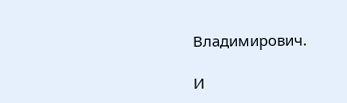Владимирович.

И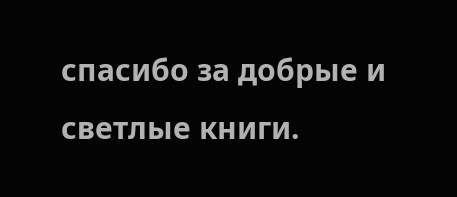спасибо за добрые и светлые книги.